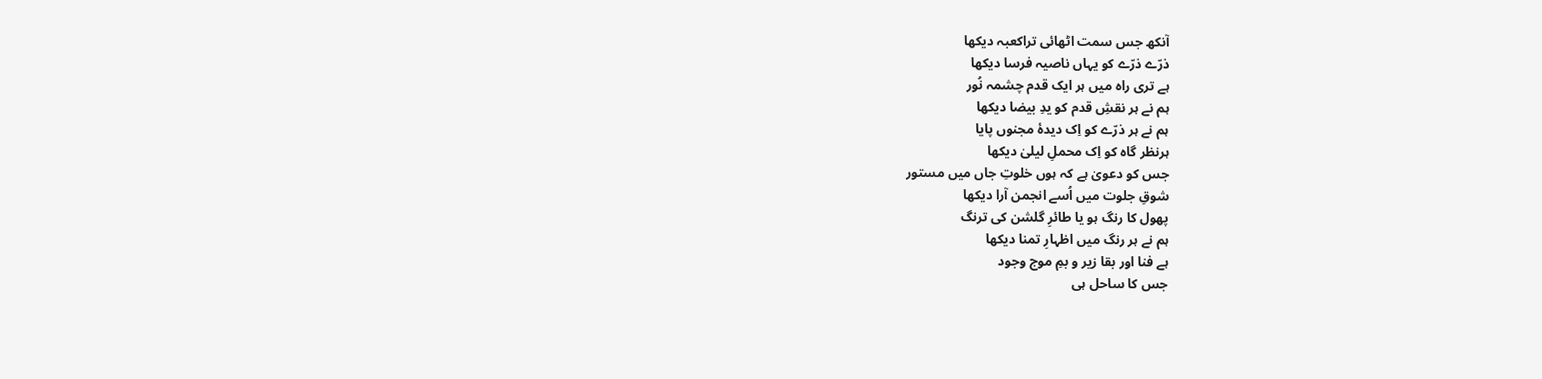آنکھ جس سمت اٹھائی تراکعبہ دیکھا
ذرّے ذرّے کو یہاں ناصیہ فرسا دیکھا
ہے تری راہ میں ہر ایک قدم چشمہ نُور
ہم نے ہر نقشِ قدم کو یدِ بیضا دیکھا
ہم نے ہر ذرّے کو اِک دیدۂ مجنوں پایا
ہرنظر گاہ کو اِک محملِ لیلیٰ دیکھا
جس کو دعویٰ ہے کہ ہوں خلوتِ جاں میں مستور
شوقِ جلوت میں اُسے انجمن آرا دیکھا
پھول کا رنگ ہو یا طائرِ گلشن کی ترنگ
ہم نے ہر رنگ میں اظہارِ تمنا دیکھا
ہے فنا اور بقا زیر و بمِ موج وجود
جس کا ساحل ہی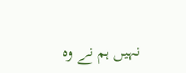نہیں ہم نے وہ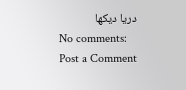دریا دیکھا
No comments:
Post a Comment